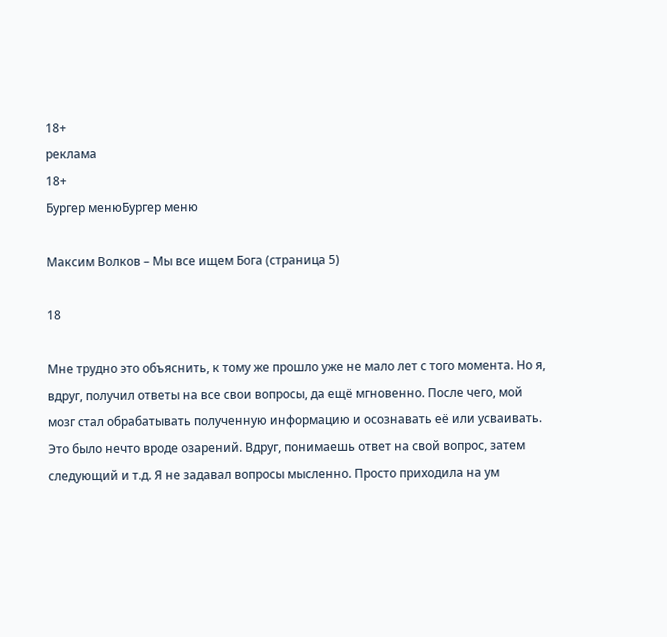18+
реклама
18+
Бургер менюБургер меню

Максим Волков – Мы все ищем Бога (страница 5)

18

Мне трудно это объяснить, к тому же прошло уже не мало лет с того момента. Но я, вдруг, получил ответы на все свои вопросы, да ещё мгновенно. После чего, мой мозг стал обрабатывать полученную информацию и осознавать её или усваивать. Это было нечто вроде озарений. Вдруг, понимаешь ответ на свой вопрос, затем следующий и т.д. Я не задавал вопросы мысленно. Просто приходила на ум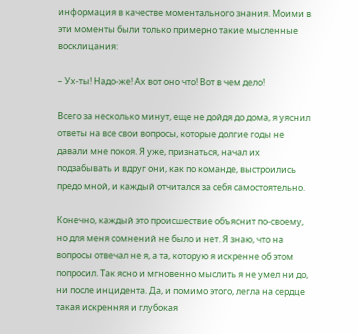информация в качестве моментального знания. Моими в эти моменты были только примерно такие мысленные восклицания:

– Ух-ты! Надо-же! Ах вот оно что! Вот в чем дело!

Всего за несколько минут, еще не дойдя до дома, я уяснил ответы на все свои вопросы, которые долгие годы не давали мне покоя. Я уже, признаться, начал их подзабывать и вдруг они, как по команде, выстроились предо мной, и каждый отчитался за себя самостоятельно.

Конечно, каждый это происшествие объяснит по-своему, но для меня сомнений не было и нет. Я знаю, что на вопросы отвечал не я, а та, которую я искренне об этом попросил. Так ясно и мгновенно мыслить я не умел ни до, ни после инцидента. Да, и помимо этого, легла на сердце такая искренняя и глубокая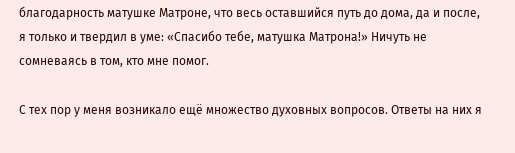благодарность матушке Матроне, что весь оставшийся путь до дома, да и после, я только и твердил в уме: «Спасибо тебе, матушка Матрона!» Ничуть не сомневаясь в том, кто мне помог.

С тех пор у меня возникало ещё множество духовных вопросов. Ответы на них я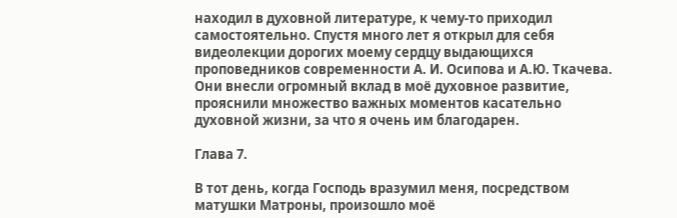находил в духовной литературе, к чему-то приходил самостоятельно. Спустя много лет я открыл для себя видеолекции дорогих моему сердцу выдающихся проповедников современности А. И. Осипова и А.Ю. Ткачева. Они внесли огромный вклад в моё духовное развитие, прояснили множество важных моментов касательно духовной жизни, за что я очень им благодарен.

Глава 7.

В тот день, когда Господь вразумил меня, посредством матушки Матроны, произошло моё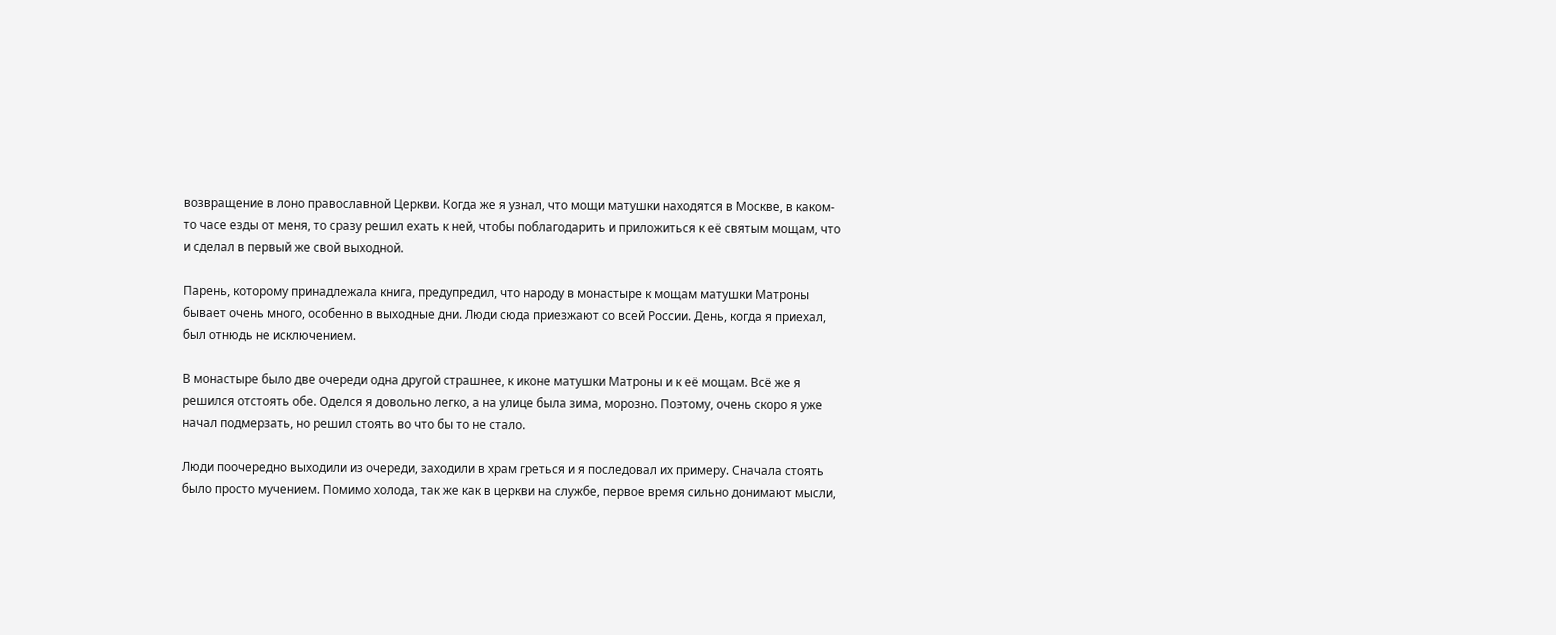возвращение в лоно православной Церкви. Когда же я узнал, что мощи матушки находятся в Москве, в каком-то часе езды от меня, то сразу решил ехать к ней, чтобы поблагодарить и приложиться к её святым мощам, что и сделал в первый же свой выходной.

Парень, которому принадлежала книга, предупредил, что народу в монастыре к мощам матушки Матроны бывает очень много, особенно в выходные дни. Люди сюда приезжают со всей России. День, когда я приехал, был отнюдь не исключением.

В монастыре было две очереди одна другой страшнее, к иконе матушки Матроны и к её мощам. Всё же я решился отстоять обе. Оделся я довольно легко, а на улице была зима, морозно. Поэтому, очень скоро я уже начал подмерзать, но решил стоять во что бы то не стало.

Люди поочередно выходили из очереди, заходили в храм греться и я последовал их примеру. Сначала стоять было просто мучением. Помимо холода, так же как в церкви на службе, первое время сильно донимают мысли,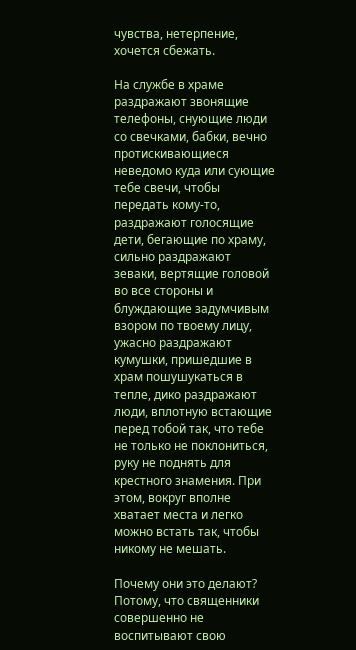чувства, нетерпение, хочется сбежать.

На службе в храме раздражают звонящие телефоны, снующие люди со свечками, бабки, вечно протискивающиеся неведомо куда или сующие тебе свечи, чтобы передать кому-то, раздражают голосящие дети, бегающие по храму, сильно раздражают зеваки, вертящие головой во все стороны и блуждающие задумчивым взором по твоему лицу, ужасно раздражают кумушки, пришедшие в храм пошушукаться в тепле, дико раздражают люди, вплотную встающие перед тобой так, что тебе не только не поклониться, руку не поднять для крестного знамения. При этом, вокруг вполне хватает места и легко можно встать так, чтобы никому не мешать.

Почему они это делают? Потому, что священники совершенно не воспитывают свою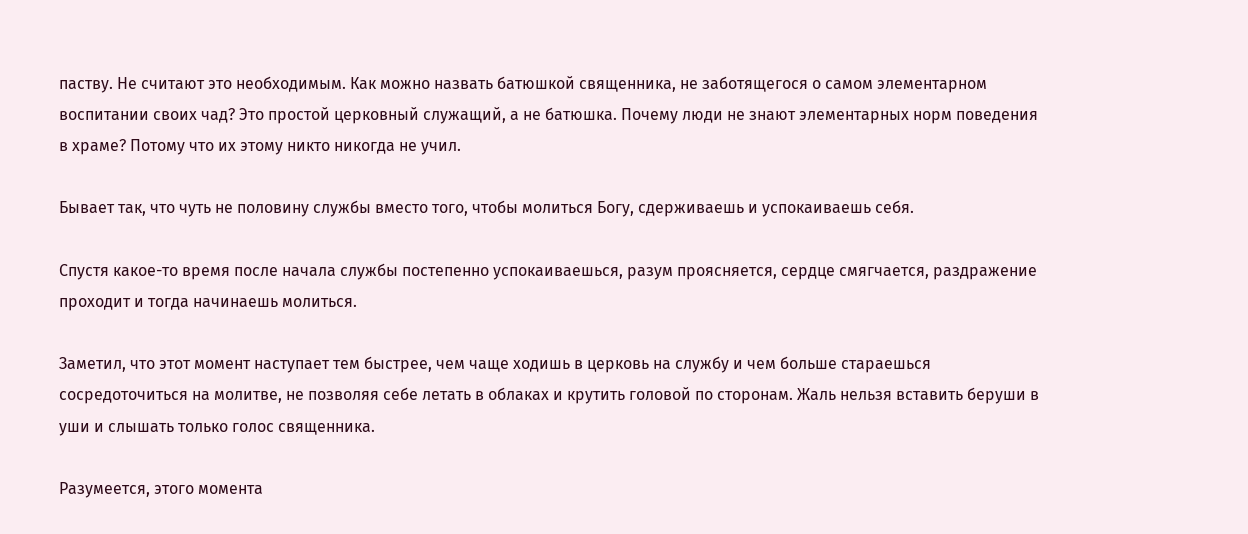паству. Не считают это необходимым. Как можно назвать батюшкой священника, не заботящегося о самом элементарном воспитании своих чад? Это простой церковный служащий, а не батюшка. Почему люди не знают элементарных норм поведения в храме? Потому что их этому никто никогда не учил.

Бывает так, что чуть не половину службы вместо того, чтобы молиться Богу, сдерживаешь и успокаиваешь себя.

Спустя какое-то время после начала службы постепенно успокаиваешься, разум проясняется, сердце смягчается, раздражение проходит и тогда начинаешь молиться.

Заметил, что этот момент наступает тем быстрее, чем чаще ходишь в церковь на службу и чем больше стараешься сосредоточиться на молитве, не позволяя себе летать в облаках и крутить головой по сторонам. Жаль нельзя вставить беруши в уши и слышать только голос священника.

Разумеется, этого момента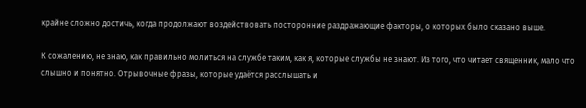крайне сложно достичь, когда продолжают воздействовать посторонние раздражающие факторы, о которых было сказано выше.

К сожалению, не знаю, как правильно молиться на службе таким, как я, которые службы не знают. Из того, что читает священник, мало что слышно и понятно. Отрывочные фразы, которые удаётся расслышать и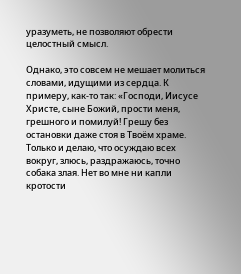уразуметь, не позволяют обрести целостный смысл.

Однако, это совсем не мешает молиться словами, идущими из сердца. К примеру, как-то так: «Господи, Иисусе Христе, сыне Божий, прости меня, грешного и помилуй! Грешу без остановки даже стоя в Твоём храме. Только и делаю, что осуждаю всех вокруг, злюсь, раздражаюсь, точно собака злая. Нет во мне ни капли кротости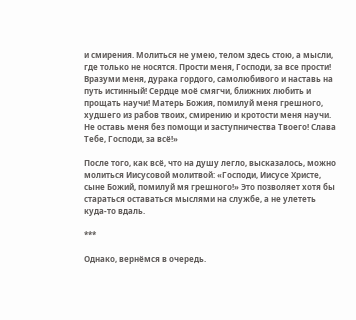и смирения. Молиться не умею, телом здесь стою, а мысли, где только не носятся. Прости меня, Господи, за все прости! Вразуми меня, дурака гордого, самолюбивого и наставь на путь истинный! Сердце моё смягчи, ближних любить и прощать научи! Матерь Божия, помилуй меня грешного, худшего из рабов твоих, смирению и кротости меня научи. Не оставь меня без помощи и заступничества Твоего! Слава Тебе, Господи, за всё!»

После того, как всё, что на душу легло, высказалось, можно молиться Иисусовой молитвой: «Господи, Иисусе Христе, сыне Божий, помилуй мя грешного!» Это позволяет хотя бы стараться оставаться мыслями на службе, а не улететь куда-то вдаль.

***

Однако, вернёмся в очередь.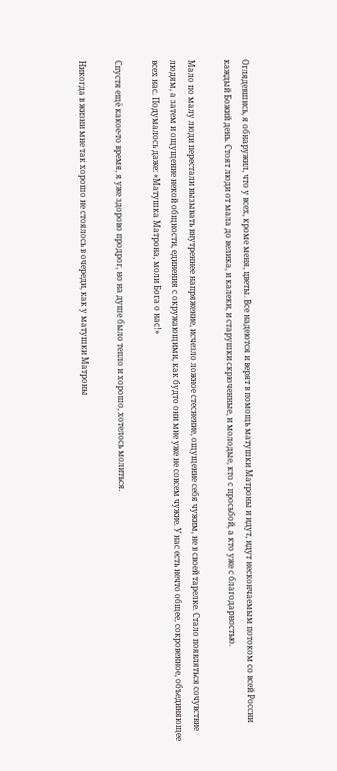Оглядевшись, я обнаружил, что у всех, кроме меня, цветы. Все надеются и верят в помощь матушки Матроны и идут, идут нескончаемым потоком со всей России каждый Божий день. Стоят люди от мала до велика, и калеки, и старушки скрюченные, и молодые, кто с просьбой, а кто уже с благодарностью.

Мало по малу люди перестали вызывать внутреннее напряжение, исчезло ложное стеснение, ощущение себя чужим, не в своей тарелке. Стало появляться сочувствие людям, а затем и ощущение некой общности, единения с окружающими, как будто они мне уже не совсем чужие. У нас есть нечто общее, сокровенное, объединяющее всех нас. Подумалось даже: «Матушка Матрона, моли Бога о нас!»

Спустя ещё какое-то время, я уже здорово продрог, но на душе было тепло и хорошо, хотелось молиться.

Никогда в жизни мне так хорошо не стоялось в очереди, как у матушки Матроны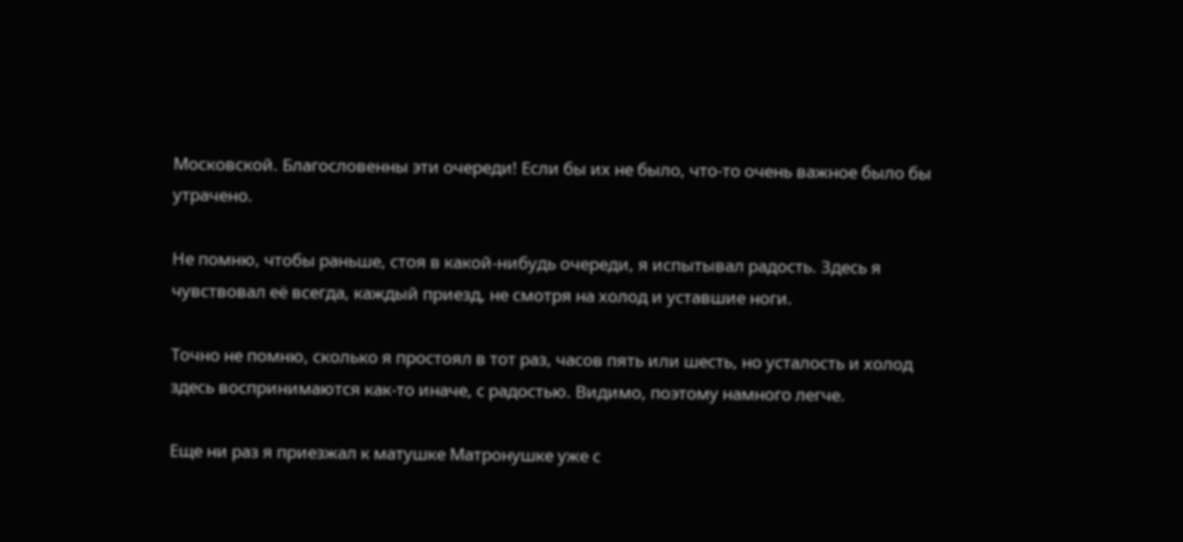Московской. Благословенны эти очереди! Если бы их не было, что-то очень важное было бы утрачено.

Не помню, чтобы раньше, стоя в какой-нибудь очереди, я испытывал радость. Здесь я чувствовал её всегда, каждый приезд, не смотря на холод и уставшие ноги.

Точно не помню, сколько я простоял в тот раз, часов пять или шесть, но усталость и холод здесь воспринимаются как-то иначе, с радостью. Видимо, поэтому намного легче.

Еще ни раз я приезжал к матушке Матронушке уже с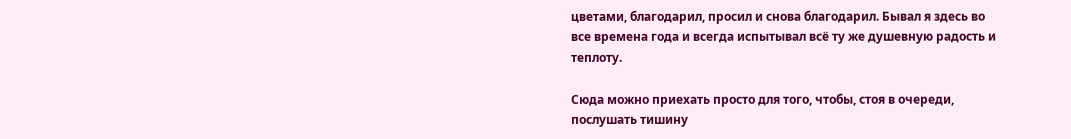цветами, благодарил, просил и снова благодарил. Бывал я здесь во все времена года и всегда испытывал всё ту же душевную радость и теплоту.

Сюда можно приехать просто для того, чтобы, стоя в очереди, послушать тишину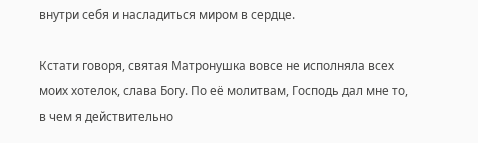внутри себя и насладиться миром в сердце.

Кстати говоря, святая Матронушка вовсе не исполняла всех моих хотелок, слава Богу. По её молитвам, Господь дал мне то, в чем я действительно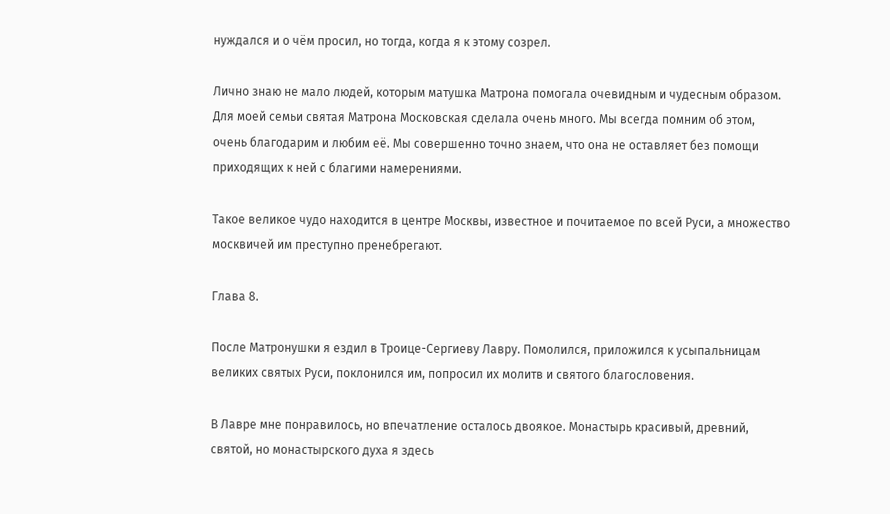нуждался и о чём просил, но тогда, когда я к этому созрел.

Лично знаю не мало людей, которым матушка Матрона помогала очевидным и чудесным образом. Для моей семьи святая Матрона Московская сделала очень много. Мы всегда помним об этом, очень благодарим и любим её. Мы совершенно точно знаем, что она не оставляет без помощи приходящих к ней с благими намерениями.

Такое великое чудо находится в центре Москвы, известное и почитаемое по всей Руси, а множество москвичей им преступно пренебрегают.

Глава 8.

После Матронушки я ездил в Троице-Сергиеву Лавру. Помолился, приложился к усыпальницам великих святых Руси, поклонился им, попросил их молитв и святого благословения.

В Лавре мне понравилось, но впечатление осталось двоякое. Монастырь красивый, древний, святой, но монастырского духа я здесь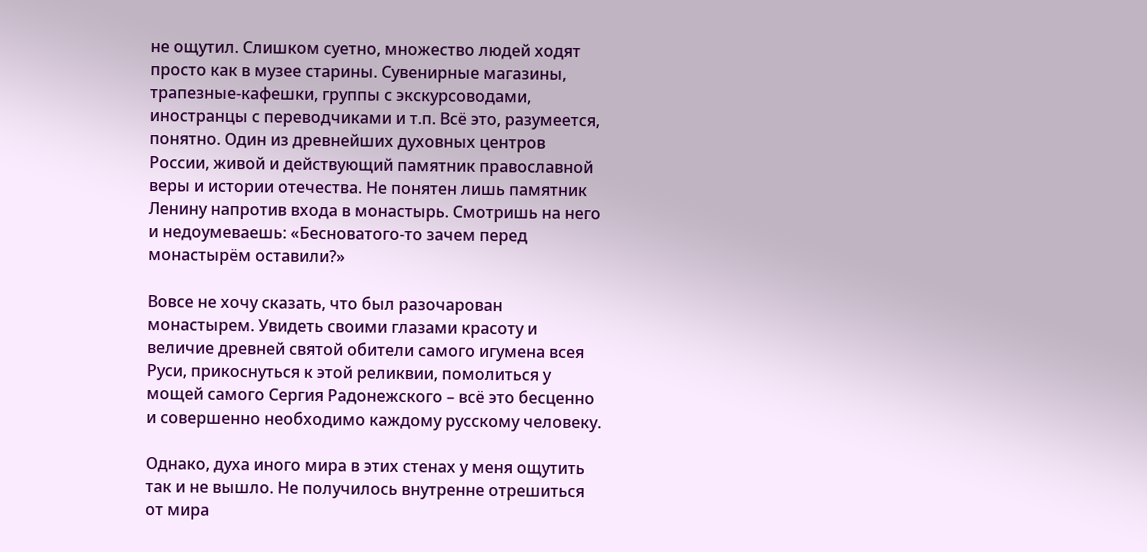не ощутил. Слишком суетно, множество людей ходят просто как в музее старины. Сувенирные магазины, трапезные-кафешки, группы с экскурсоводами, иностранцы с переводчиками и т.п. Всё это, разумеется, понятно. Один из древнейших духовных центров России, живой и действующий памятник православной веры и истории отечества. Не понятен лишь памятник Ленину напротив входа в монастырь. Смотришь на него и недоумеваешь: «Бесноватого-то зачем перед монастырём оставили?»

Вовсе не хочу сказать, что был разочарован монастырем. Увидеть своими глазами красоту и величие древней святой обители самого игумена всея Руси, прикоснуться к этой реликвии, помолиться у мощей самого Сергия Радонежского – всё это бесценно и совершенно необходимо каждому русскому человеку.

Однако, духа иного мира в этих стенах у меня ощутить так и не вышло. Не получилось внутренне отрешиться от мира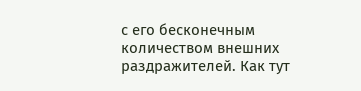с его бесконечным количеством внешних раздражителей. Как тут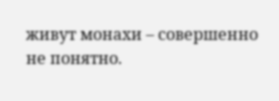живут монахи – совершенно не понятно.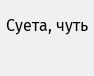Суета, чуть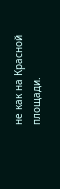не как на Красной площади.